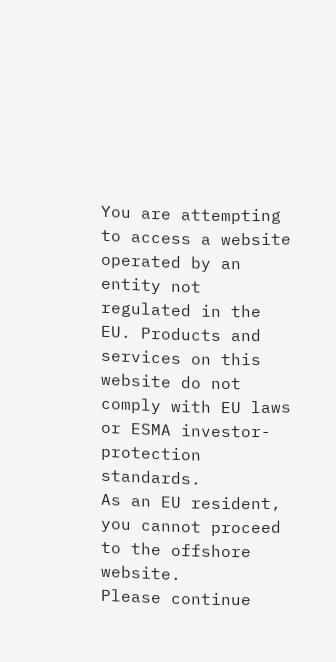You are attempting to access a website operated by an entity not regulated in the EU. Products and services on this website do not comply with EU laws or ESMA investor-protection standards.
As an EU resident, you cannot proceed to the offshore website.
Please continue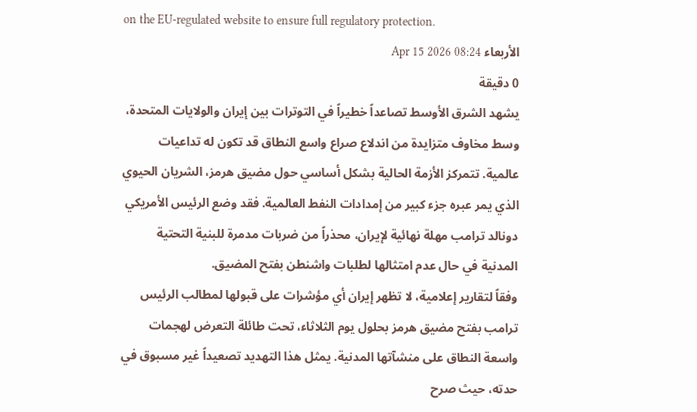on the EU-regulated website to ensure full regulatory protection.
الأربعاء Apr 15 2026 08:24
0 دقيقة
يشهد الشرق الأوسط تصاعداً خطيراً في التوترات بين إيران والولايات المتحدة، وسط مخاوف متزايدة من اندلاع صراع واسع النطاق قد تكون له تداعيات عالمية. تتمركز الأزمة الحالية بشكل أساسي حول مضيق هرمز، الشريان الحيوي الذي يمر عبره جزء كبير من إمدادات النفط العالمية. فقد وضع الرئيس الأمريكي دونالد ترامب مهلة نهائية لإيران، محذراً من ضربات مدمرة للبنية التحتية المدنية في حال عدم امتثالها لطلبات واشنطن بفتح المضيق.
وفقاً لتقارير إعلامية، لا تظهر إيران أي مؤشرات على قبولها لمطالب الرئيس ترامب بفتح مضيق هرمز بحلول يوم الثلاثاء، تحت طائلة التعرض لهجمات واسعة النطاق على منشآتها المدنية. يمثل هذا التهديد تصعيداً غير مسبوق في حدته، حيث صرح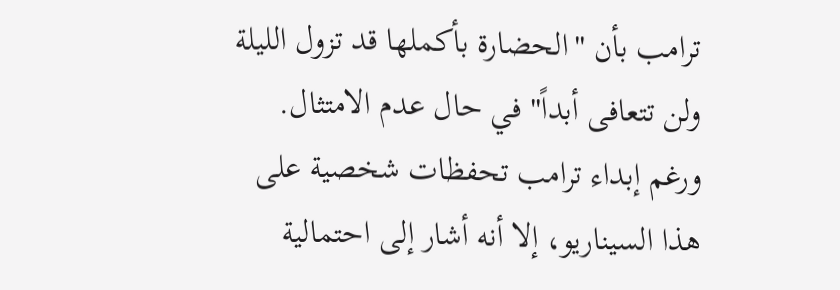ترامب بأن "الحضارة بأكملها قد تزول الليلة ولن تتعافى أبداً" في حال عدم الامتثال. ورغم إبداء ترامب تحفظات شخصية على هذا السيناريو، إلا أنه أشار إلى احتمالية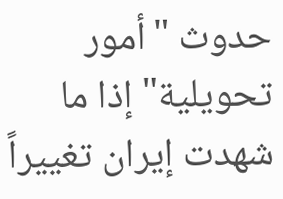حدوث "أمور تحويلية" إذا ما شهدت إيران تغييراً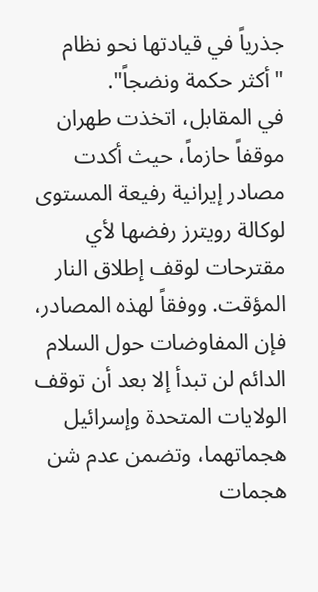جذرياً في قيادتها نحو نظام "أكثر حكمة ونضجاً".
في المقابل، اتخذت طهران موقفاً حازماً، حيث أكدت مصادر إيرانية رفيعة المستوى لوكالة رويترز رفضها لأي مقترحات لوقف إطلاق النار المؤقت. ووفقاً لهذه المصادر، فإن المفاوضات حول السلام الدائم لن تبدأ إلا بعد أن توقف الولايات المتحدة وإسرائيل هجماتهما، وتضمن عدم شن هجمات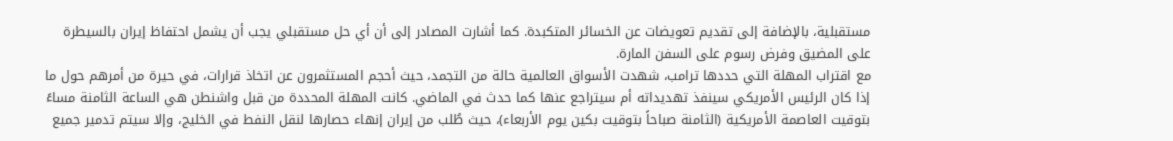مستقبلية، بالإضافة إلى تقديم تعويضات عن الخسائر المتكبدة. كما أشارت المصادر إلى أن أي حل مستقبلي يجب أن يشمل احتفاظ إيران بالسيطرة على المضيق وفرض رسوم على السفن المارة.
مع اقتراب المهلة التي حددها ترامب، شهدت الأسواق العالمية حالة من التجمد، حيث أحجم المستثمرون عن اتخاذ قرارات، في حيرة من أمرهم حول ما إذا كان الرئيس الأمريكي سينفذ تهديداته أم سيتراجع عنها كما حدث في الماضي. كانت المهلة المحددة من قبل واشنطن هي الساعة الثامنة مساءً بتوقيت العاصمة الأمريكية (الثامنة صباحاً بتوقيت بكين يوم الأربعاء)، حيث طُلب من إيران إنهاء حصارها لنقل النفط في الخليج، وإلا سيتم تدمير جميع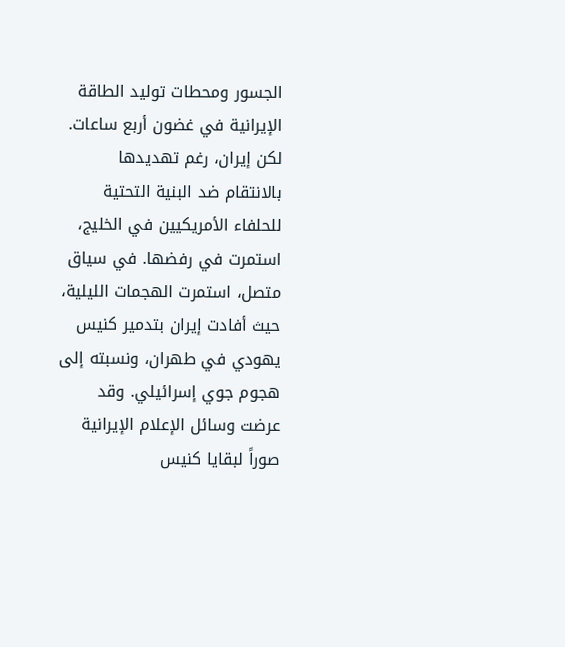الجسور ومحطات توليد الطاقة الإيرانية في غضون أربع ساعات.
لكن إيران، رغم تهديدها بالانتقام ضد البنية التحتية للحلفاء الأمريكيين في الخليج، استمرت في رفضها. في سياق متصل، استمرت الهجمات الليلية، حيث أفادت إيران بتدمير كنيس يهودي في طهران، ونسبته إلى هجوم جوي إسرائيلي. وقد عرضت وسائل الإعلام الإيرانية صوراً لبقايا كنيس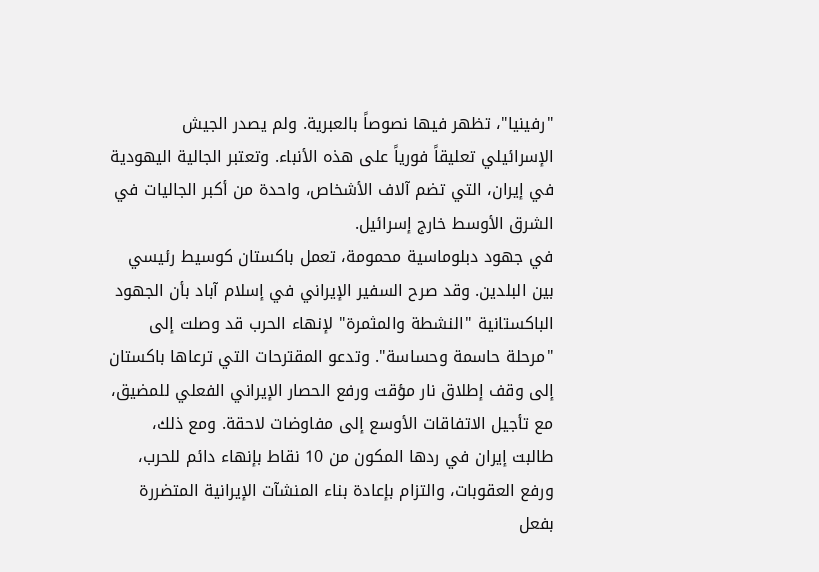"رفينيا"، تظهر فيها نصوصاً بالعبرية. ولم يصدر الجيش الإسرائيلي تعليقاً فورياً على هذه الأنباء. وتعتبر الجالية اليهودية في إيران، التي تضم آلاف الأشخاص، واحدة من أكبر الجاليات في الشرق الأوسط خارج إسرائيل.
في جهود دبلوماسية محمومة، تعمل باكستان كوسيط رئيسي بين البلدين. وقد صرح السفير الإيراني في إسلام آباد بأن الجهود الباكستانية "النشطة والمثمرة" لإنهاء الحرب قد وصلت إلى "مرحلة حاسمة وحساسة". وتدعو المقترحات التي ترعاها باكستان إلى وقف إطلاق نار مؤقت ورفع الحصار الإيراني الفعلي للمضيق، مع تأجيل الاتفاقات الأوسع إلى مفاوضات لاحقة. ومع ذلك، طالبت إيران في ردها المكون من 10 نقاط بإنهاء دائم للحرب، ورفع العقوبات، والتزام بإعادة بناء المنشآت الإيرانية المتضررة بفعل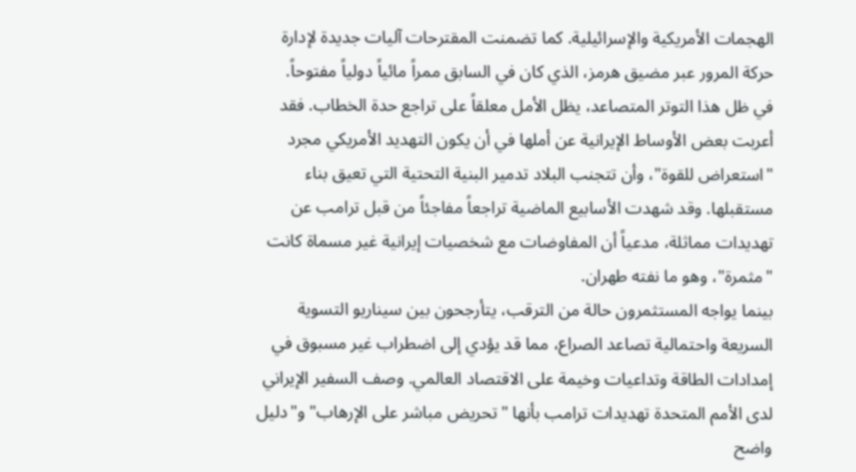الهجمات الأمريكية والإسرائيلية. كما تضمنت المقترحات آليات جديدة لإدارة حركة المرور عبر مضيق هرمز، الذي كان في السابق ممراً مائياً دولياً مفتوحاً.
في ظل هذا التوتر المتصاعد، يظل الأمل معلقاً على تراجع حدة الخطاب. فقد أعربت بعض الأوساط الإيرانية عن أملها في أن يكون التهديد الأمريكي مجرد "استعراض للقوة"، وأن تتجنب البلاد تدمير البنية التحتية التي تعيق بناء مستقبلها. وقد شهدت الأسابيع الماضية تراجعاً مفاجئاً من قبل ترامب عن تهديدات مماثلة، مدعياً أن المفاوضات مع شخصيات إيرانية غير مسماة كانت "مثمرة"، وهو ما نفته طهران.
بينما يواجه المستثمرون حالة من الترقب، يتأرجحون بين سيناريو التسوية السريعة واحتمالية تصاعد الصراع، مما قد يؤدي إلى اضطراب غير مسبوق في إمدادات الطاقة وتداعيات وخيمة على الاقتصاد العالمي. وصف السفير الإيراني لدى الأمم المتحدة تهديدات ترامب بأنها "تحريض مباشر على الإرهاب" و"دليل واضح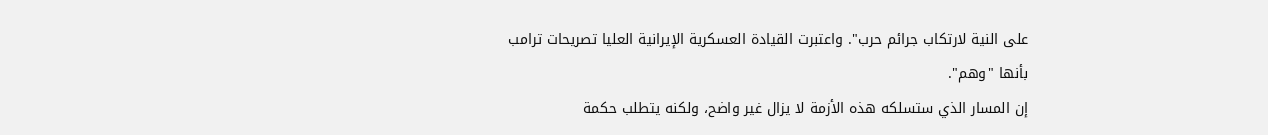على النية لارتكاب جرائم حرب". واعتبرت القيادة العسكرية الإيرانية العليا تصريحات ترامب بأنها "وهم".
إن المسار الذي ستسلكه هذه الأزمة لا يزال غير واضح، ولكنه يتطلب حكمة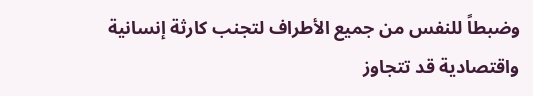وضبطاً للنفس من جميع الأطراف لتجنب كارثة إنسانية واقتصادية قد تتجاوز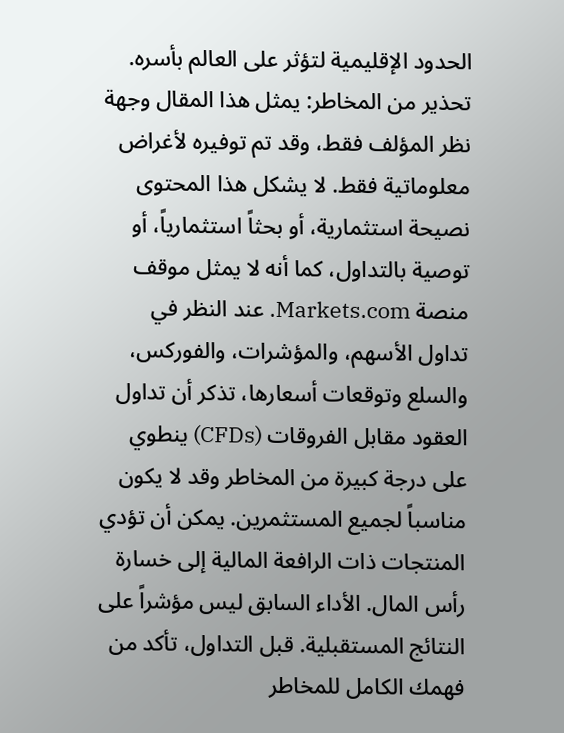الحدود الإقليمية لتؤثر على العالم بأسره.
تحذير من المخاطر: يمثل هذا المقال وجهة نظر المؤلف فقط، وقد تم توفيره لأغراض معلوماتية فقط. لا يشكل هذا المحتوى نصيحة استثمارية، أو بحثاً استثمارياً، أو توصية بالتداول، كما أنه لا يمثل موقف منصة Markets.com. عند النظر في تداول الأسهم، والمؤشرات، والفوركس، والسلع وتوقعات أسعارها، تذكر أن تداول العقود مقابل الفروقات (CFDs) ينطوي على درجة كبيرة من المخاطر وقد لا يكون مناسباً لجميع المستثمرين. يمكن أن تؤدي المنتجات ذات الرافعة المالية إلى خسارة رأس المال. الأداء السابق ليس مؤشراً على النتائج المستقبلية. قبل التداول، تأكد من فهمك الكامل للمخاطر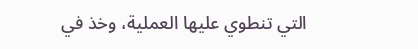التي تنطوي عليها العملية، وخذ في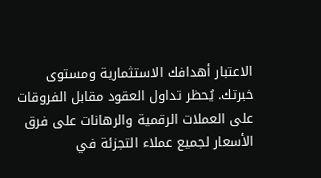الاعتبار أهدافك الاستثمارية ومستوى خبرتك. يُحظر تداول العقود مقابل الفروقات على العملات الرقمية والرهانات على فرق الأسعار لجميع عملاء التجزئة في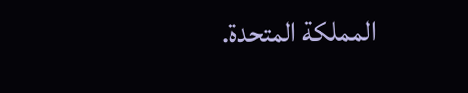المملكة المتحدة.